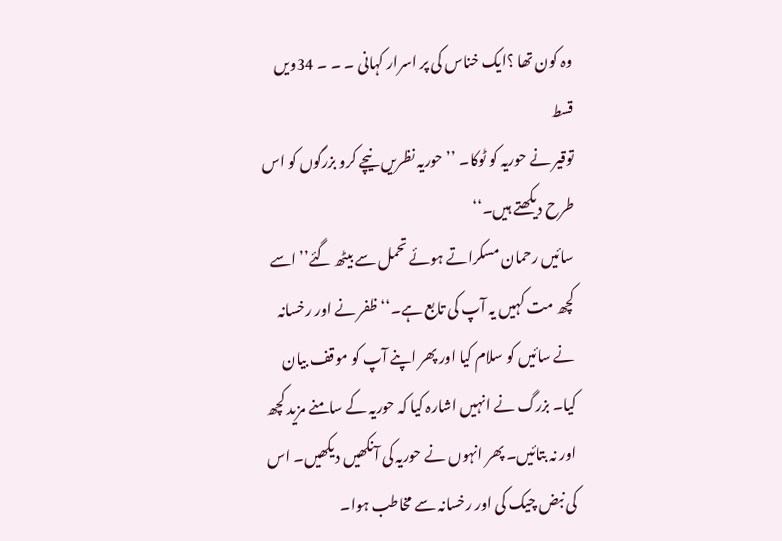وہ کون تھا ؟ایک خناس کی پر اسرار کہانی ۔ ۔ ۔ 34ویں قسط
توقیر نے حوریہ کو ٹوکا۔ ’’حوریہ نظریں نیچے کرو بزرگوں کو اس طرح دیکھتے ہیں۔‘‘
سائیں رحمان مسکراتے ہوئے تحمل سے بیٹھ گئے’’اسے کچھ مت کہیں یہ آپ کی تابع ہے۔‘‘ظفر نے اور رخسانہ نے سائیں کو سلام کیا اور پھر اپنے آپ کو موقف بیان کیا۔ بزرگ نے انہیں اشارہ کیا کہ حوریہ کے سامنے مزید کچھ اور نہ بتائیں۔ پھر انہوں نے حوریہ کی آنکھیں دیکھیں۔ اس کی نبض چیک کی اور رخسانہ سے مخاطب ہوا۔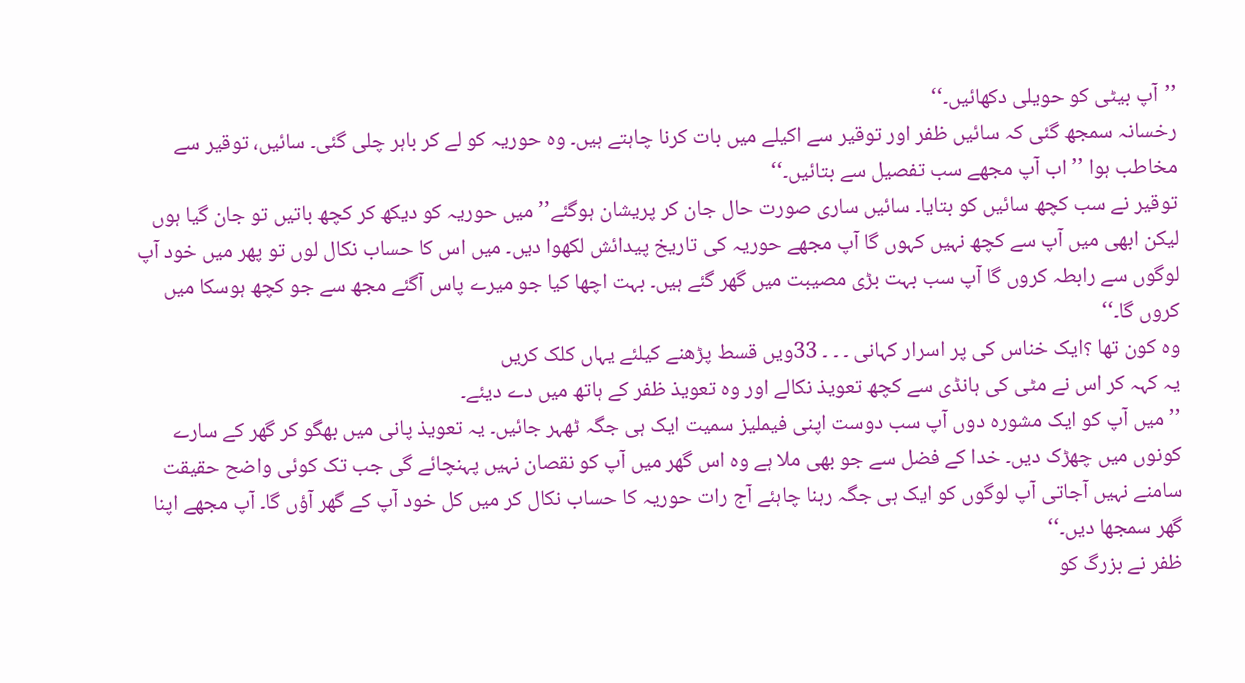’’آپ بیٹی کو حویلی دکھائیں۔‘‘
رخسانہ سمجھ گئی کہ سائیں ظفر اور توقیر سے اکیلے میں بات کرنا چاہتے ہیں۔ وہ حوریہ کو لے کر باہر چلی گئی۔ سائیں، توقیر سے مخاطب ہوا ’’اب آپ مجھے سب تفصیل سے بتائیں۔‘‘
توقیر نے سب کچھ سائیں کو بتایا۔ سائیں ساری صورت حال جان کر پریشان ہوگئے’’میں حوریہ کو دیکھ کر کچھ باتیں تو جان گیا ہوں لیکن ابھی میں آپ سے کچھ نہیں کہوں گا آپ مجھے حوریہ کی تاریخ پیدائش لکھوا دیں۔ میں اس کا حساب نکال لوں تو پھر میں خود آپ لوگوں سے رابطہ کروں گا آپ سب بہت بڑی مصیبت میں گھر گئے ہیں۔ بہت اچھا کیا جو میرے پاس آگئے مجھ سے جو کچھ ہوسکا میں کروں گا۔‘‘
وہ کون تھا ؟ایک خناس کی پر اسرار کہانی ۔ ۔ ۔ 33ویں قسط پڑھنے کیلئے یہاں کلک کریں
یہ کہہ کر اس نے مٹی کی ہانڈی سے کچھ تعویذ نکالے اور وہ تعویذ ظفر کے ہاتھ میں دے دیئے۔
’’میں آپ کو ایک مشورہ دوں آپ سب دوست اپنی فیملیز سمیت ایک ہی جگہ ٹھہر جائیں۔ یہ تعویذ پانی میں بھگو کر گھر کے سارے کونوں میں چھڑک دیں۔ خدا کے فضل سے جو بھی ملا ہے وہ اس گھر میں آپ کو نقصان نہیں پہنچائے گی جب تک کوئی واضح حقیقت سامنے نہیں آجاتی آپ لوگوں کو ایک ہی جگہ رہنا چاہئے آج رات حوریہ کا حساب نکال کر میں کل خود آپ کے گھر آؤں گا۔ آپ مجھے اپنا گھر سمجھا دیں۔‘‘
ظفر نے بزرگ کو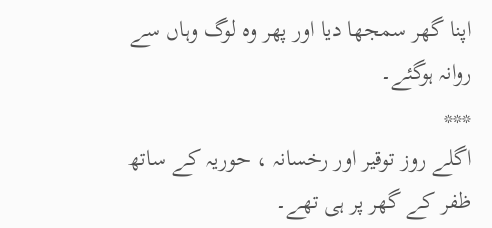اپنا گھر سمجھا دیا اور پھر وہ لوگ وہاں سے روانہ ہوگئے۔
***
اگلے روز توقیر اور رخسانہ ، حوریہ کے ساتھ ظفر کے گھر پر ہی تھے۔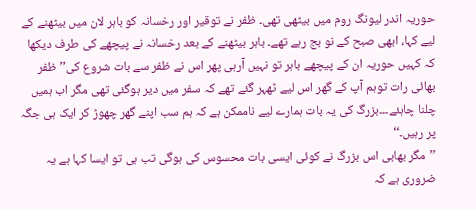حوریہ اندر لیونگ روم میں بیٹھی تھی۔ ظفر نے توقیر اور رخسانہ کو باہر لان میں بیٹھنے کے لیے کہا، ابھی صبح کے نو بج رہے تھے۔ باہر بیٹھنے کے بعد رخسانہ نے پیچھے کی طرف دیکھا کہ کہیں حوریہ ان کے پیچھے باہر تو نہیں آرہی پھر اس نے ظفر سے بات شروع کی’’ظفر بھائی رات توہم آپ کے گھر اس لیے ٹھہر گئے تھے کہ سفر میں دیر ہوگئی تھی مگر اب ہمیں چلنا چاہئے۔۔۔بزرگ کی یہ بات ہمارے لیے ناممکن ہے کہ ہم سب اپنے گھر چھوڑ کر ایک ہی جگہ پر رہیں۔‘‘
’’مگر بھابی اس بزرگ نے کوئی ایسی بات محسوس کی ہوگی تب ہی تو ایسا کہا ہے یہ ضروری ہے کہ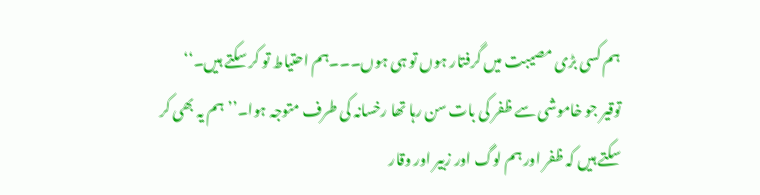ہم کسی بڑی مصیبت میں گرفتار ہوں تو ہی ہوں۔۔۔ہم احتیاط تو کر سکتے ہیں۔‘‘
توقیر جو خاموشی سے ظفر کی بات سن رہا تھا رخسانہ کی طرف متوجہ ہوا۔’’ہم یہ بھی کر سکتے ہیں کہ ظفر اور ہم لوگ اور زبیر اور وقار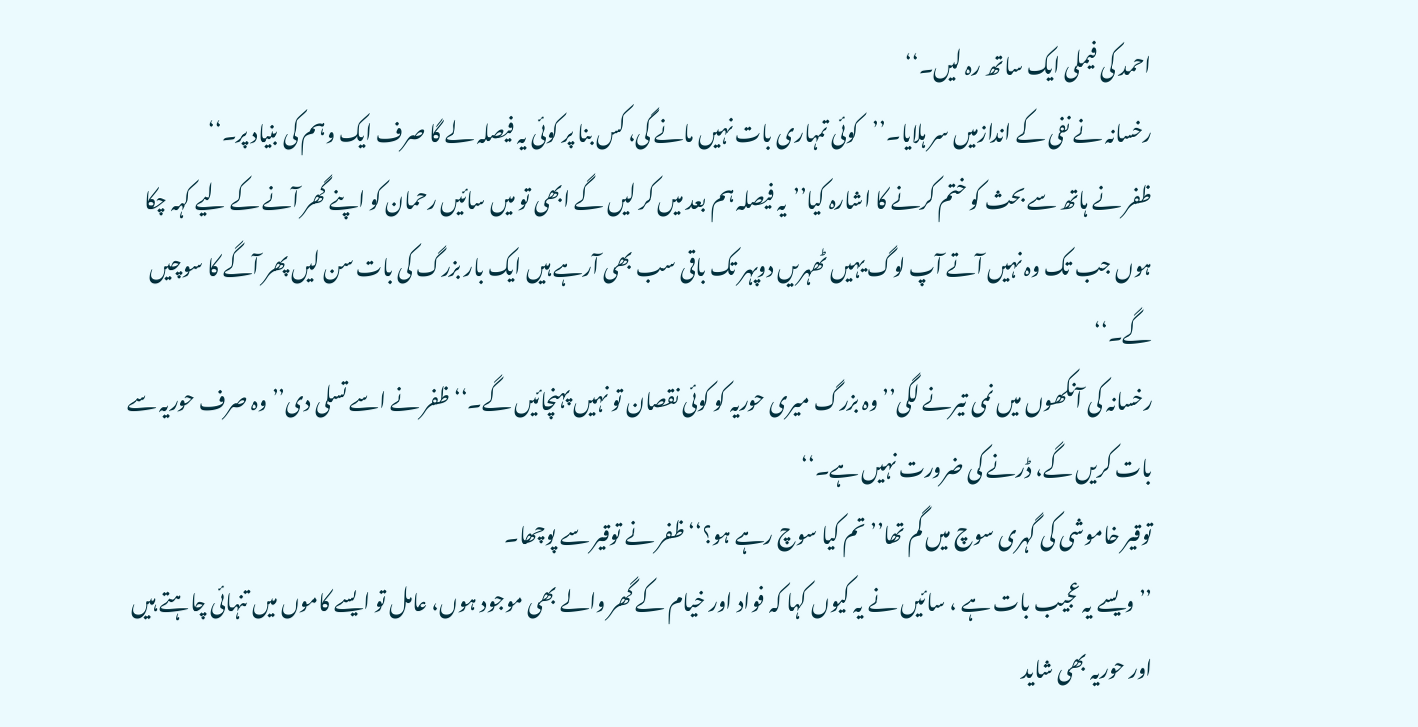احمد کی فیملی ایک ساتھ رہ لیں۔‘‘
رخسانہ نے نفی کے اندازمیں سر ہلایا۔’’کوئی تمہاری بات نہیں مانے گی، کس بنا پر کوئی یہ فیصلہ لے گا صرف ایک وہم کی بنیاد پر۔‘‘
ظفر نے ہاتھ سے بحث کو ختم کرنے کا اشارہ کیا’’یہ فیصلہ ہم بعد میں کر لیں گے ابھی تو میں سائیں رحمان کو اپنے گھر آنے کے لیے کہہ چکا ہوں جب تک وہ نہیں آتے آپ لوگ یہیں ٹھہریں دوپہر تک باقی سب بھی آرہے ہیں ایک بار بزرگ کی بات سن لیں پھر آگے کا سوچیں گے۔‘‘
رخسانہ کی آنکھوں میں نمی تیرنے لگی’’وہ بزرگ میری حوریہ کو کوئی نقصان تو نہیں پہنچائیں گے۔‘‘ ظفر نے اسے تسلی دی’’وہ صرف حوریہ سے بات کریں گے، ڈرنے کی ضرورت نہیں ہے۔‘‘
توقیر خاموشی کی گہری سوچ میں گم تھا’’تم کیا سوچ رہے ہو؟‘‘ ظفر نے توقیر سے پوچھا۔
’’ویسے یہ عجیب بات ہے ، سائیں نے یہ کیوں کہا کہ فواد اور خیام کے گھر والے بھی موجود ہوں، عامل تو ایسے کاموں میں تنہائی چاہتے ہیں اور حوریہ بھی شاید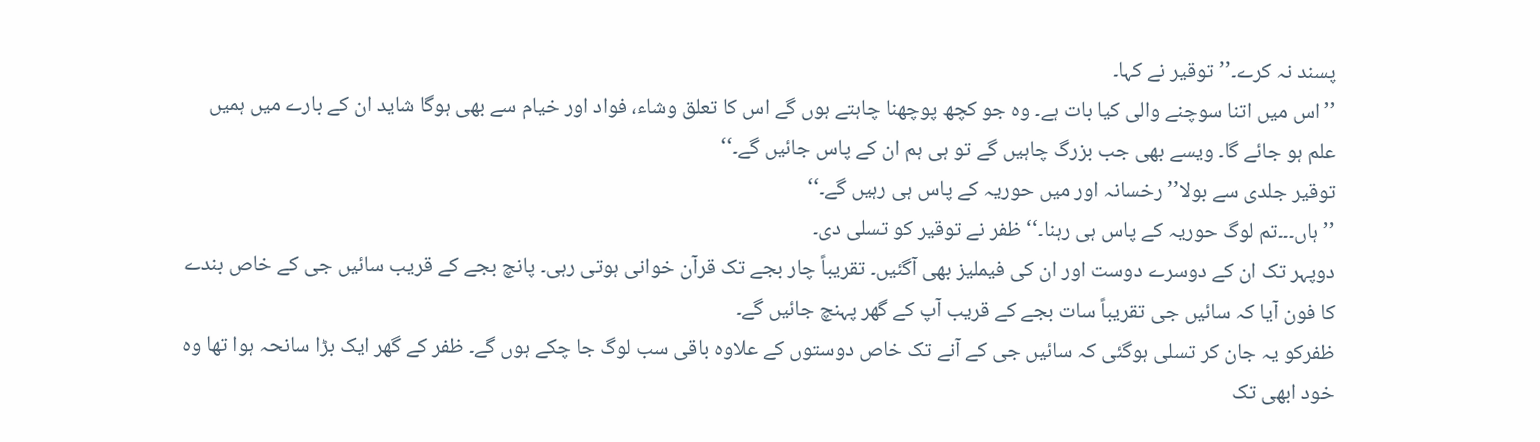پسند نہ کرے۔’’توقیر نے کہا۔
’’اس میں اتنا سوچنے والی کیا بات ہے۔ وہ جو کچھ پوچھنا چاہتے ہوں گے اس کا تعلق وشاء، فواد اور خیام سے بھی ہوگا شاید ان کے بارے میں ہمیں علم ہو جائے گا۔ ویسے بھی جب بزرگ چاہیں گے تو ہی ہم ان کے پاس جائیں گے۔‘‘
توقیر جلدی سے بولا’’رخسانہ اور میں حوریہ کے پاس ہی رہیں گے۔‘‘
’’ہاں۔۔۔تم لوگ حوریہ کے پاس ہی رہنا۔‘‘ ظفر نے توقیر کو تسلی دی۔
دوپہر تک ان کے دوسرے دوست اور ان کی فیملیز بھی آگئیں۔ تقریباً چار بجے تک قرآن خوانی ہوتی رہی۔ پانچ بجے کے قریب سائیں جی کے خاص بندے کا فون آیا کہ سائیں جی تقریباً سات بجے کے قریب آپ کے گھر پہنچ جائیں گے۔
ظفرکو یہ جان کر تسلی ہوگئی کہ سائیں جی کے آنے تک خاص دوستوں کے علاوہ باقی سب لوگ جا چکے ہوں گے۔ ظفر کے گھر ایک بڑا سانحہ ہوا تھا وہ خود ابھی تک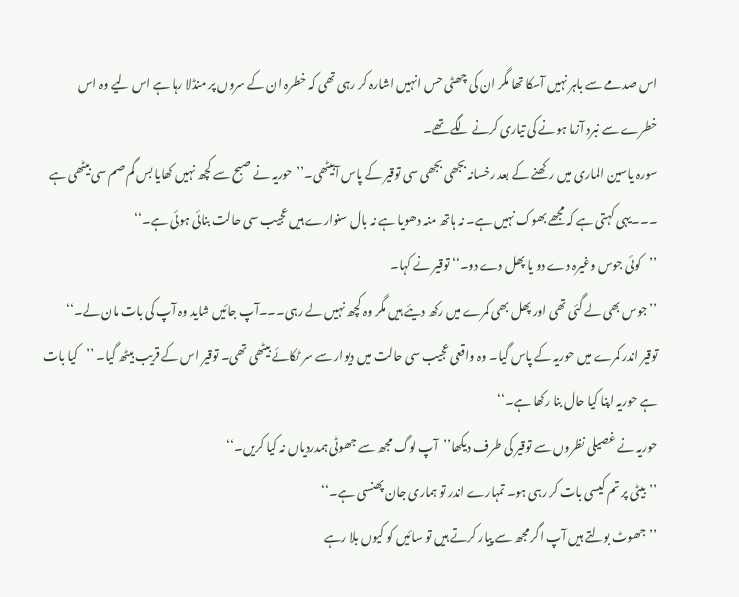اس صدمے سے باہر نہیں آسکا تھا مگر ان کی چھٹی حس انہیں اشارہ کر رہی تھی کہ خطرہ ان کے سروں پر منڈلا رہا ہے اس لیے وہ اس خطرے سے نبرد آزما ہونے کی تیاری کرنے لگے تھے۔
سورہ یاسین الماری میں رکھنے کے بعد رخسانہ بجھی بجھی سی توقیر کے پاس آبیٹھی۔’’حوریہ نے صبح سے کچھ نہیں کھایا بس گم صم سی بیٹھی ہے ۔۔۔یہی کہتی ہے کہ مجھے بھوک نہیں ہے۔ نہ ہاتھ منہ دھویا ہے نہ بال سنوارے ہیں عجیب سی حالت بنائی ہوئی ہے۔‘‘
’’کوئی جوس وغیرہ دے دو یا پھل دے دو۔‘‘ توقیر نے کہا۔
’’جوس بھی لے گئی تھی اور پھل بھی کمرے میں رکھ دیئے ہیں مگر وہ کچھ نہیں لے رہی۔۔۔آپ جائیں شاید وہ آپ کی بات مان لے۔‘‘
توقیر اندر کمرے میں حوریہ کے پاس گیا۔ وہ واقعی عجیب سی حالت میں دیوار سے سر ٹکائے بیٹھی تھی۔ توقیر اس کے قریب بیٹھ گیا۔ ’’کیا بات ہے حوریہ اپنا کیا حال بنا رکھا ہے۔‘‘
حوریہ نے غصیلی نظروں سے توقیر کی طرف دیکھا’’آپ لوگ مجھ سے جھوٹی ہمدردیاں نہ کیا کریں۔‘‘
’’بیٹی پر تم کیسی بات کر رہی ہو۔ تمہارے اندر تو ہماری جان پھنسی ہے۔‘‘
’’جھوٹ بولتے ہیں آپ اگر مجھ سے پیار کرتے ہیں تو سائیں کو کیوں بلا رہے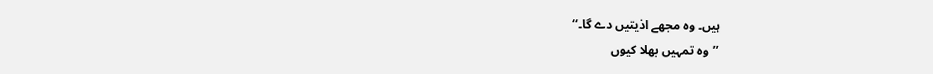ہیں۔ وہ مجھے اذیتیں دے گا۔‘‘
’’وہ تمہیں بھلا کیوں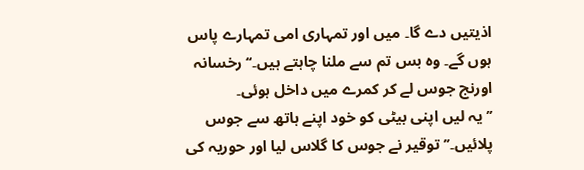اذیتیں دے گا۔ میں اور تمہاری امی تمہارے پاس ہوں گے۔ وہ بس تم سے ملنا چاہتے ہیں۔‘‘ رخسانہ اورنج جوس لے کر کمرے میں داخل ہوئی۔
’’یہ لیں اپنی بیٹی کو خود اپنے ہاتھ سے جوس پلائیں۔’’توقیر نے جوس کا گلاس لیا اور حوریہ کی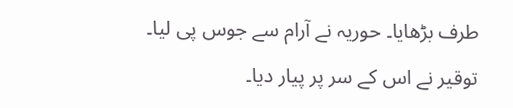طرف بڑھایا۔ حوریہ نے آرام سے جوس پی لیا۔
توقیر نے اس کے سر پر پیار دیا۔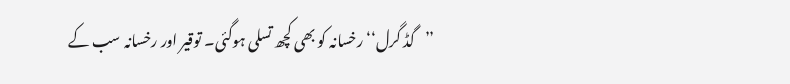’’گڈ گرل‘‘ رخسانہ کو بھی کچھ تسلی ہوگئی۔ توقیر اور رخسانہ سب کے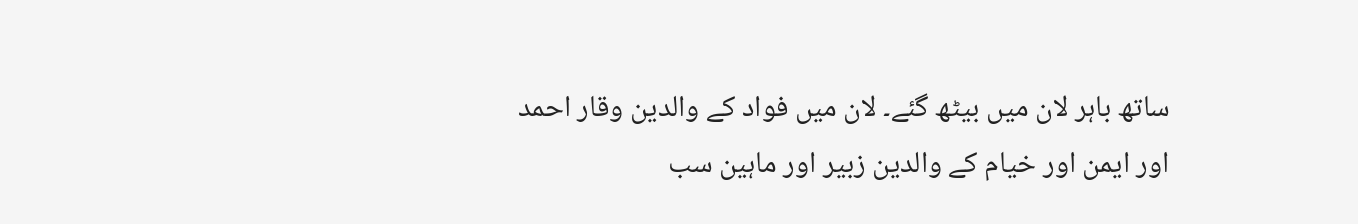ساتھ باہر لان میں بیٹھ گئے۔ لان میں فواد کے والدین وقار احمد اور ایمن اور خیام کے والدین زبیر اور ماہین سب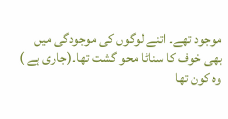موجود تھے۔ اتنے لوگوں کی موجودگی میں بھی خوف کا سناٹا محو گشت تھا۔(جاری ہے )
وہ کون تھا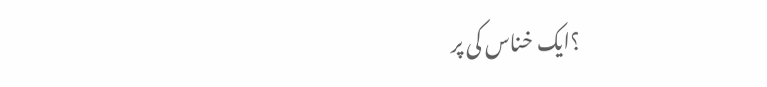؟ایک خناس کی پر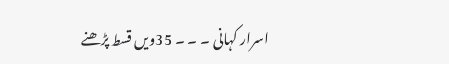اسرار کہانی ۔ ۔ ۔ 35ویں قسط پڑھنے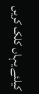کیلئے یہاں کلک کریں